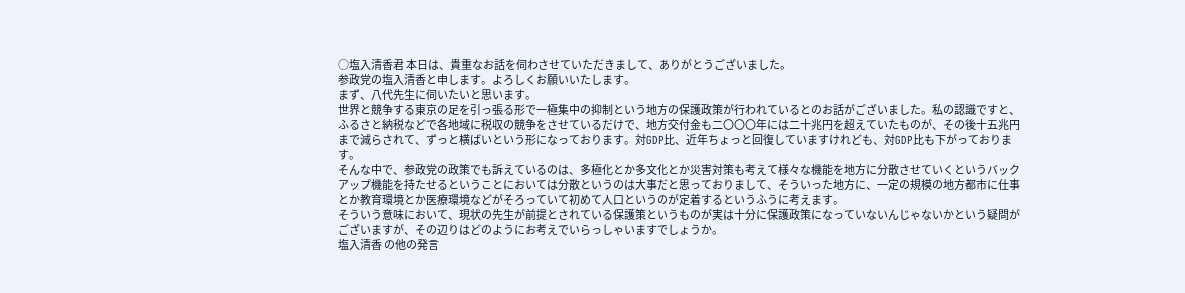○塩入清香君 本日は、貴重なお話を伺わさせていただきまして、ありがとうございました。
参政党の塩入清香と申します。よろしくお願いいたします。
まず、八代先生に伺いたいと思います。
世界と競争する東京の足を引っ張る形で一極集中の抑制という地方の保護政策が行われているとのお話がございました。私の認識ですと、ふるさと納税などで各地域に税収の競争をさせているだけで、地方交付金も二〇〇〇年には二十兆円を超えていたものが、その後十五兆円まで減らされて、ずっと横ばいという形になっております。対GDP比、近年ちょっと回復していますけれども、対GDP比も下がっております。
そんな中で、参政党の政策でも訴えているのは、多極化とか多文化とか災害対策も考えて様々な機能を地方に分散させていくというバックアップ機能を持たせるということにおいては分散というのは大事だと思っておりまして、そういった地方に、一定の規模の地方都市に仕事とか教育環境とか医療環境などがそろっていて初めて人口というのが定着するというふうに考えます。
そういう意味において、現状の先生が前提とされている保護策というものが実は十分に保護政策になっていないんじゃないかという疑問がございますが、その辺りはどのようにお考えでいらっしゃいますでしょうか。
塩入清香 の他の発言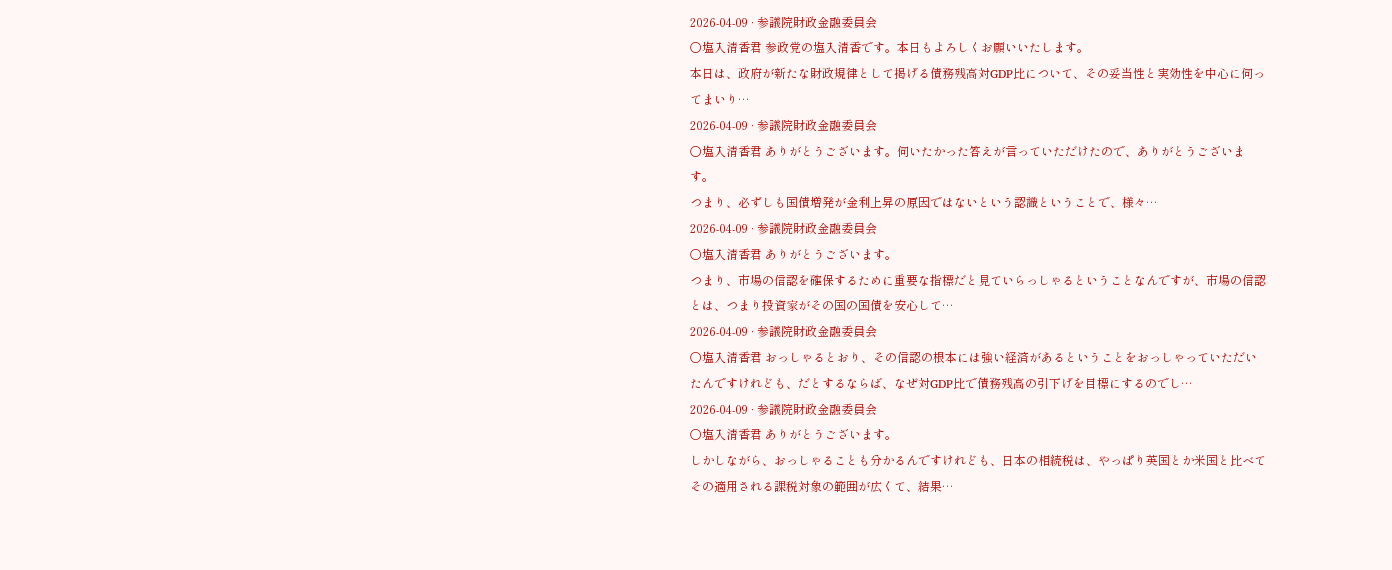2026-04-09 · 参議院財政金融委員会
○塩入清香君 参政党の塩入清香です。本日もよろしくお願いいたします。
本日は、政府が新たな財政規律として掲げる債務残高対GDP比について、その妥当性と実効性を中心に伺ってまいり…
2026-04-09 · 参議院財政金融委員会
○塩入清香君 ありがとうございます。伺いたかった答えが言っていただけたので、ありがとうございます。
つまり、必ずしも国債増発が金利上昇の原因ではないという認識ということで、様々…
2026-04-09 · 参議院財政金融委員会
○塩入清香君 ありがとうございます。
つまり、市場の信認を確保するために重要な指標だと見ていらっしゃるということなんですが、市場の信認とは、つまり投資家がその国の国債を安心して…
2026-04-09 · 参議院財政金融委員会
○塩入清香君 おっしゃるとおり、その信認の根本には強い経済があるということをおっしゃっていただいたんですけれども、だとするならば、なぜ対GDP比で債務残高の引下げを目標にするのでし…
2026-04-09 · 参議院財政金融委員会
○塩入清香君 ありがとうございます。
しかしながら、おっしゃることも分かるんですけれども、日本の相続税は、やっぱり英国とか米国と比べてその適用される課税対象の範囲が広くて、結果…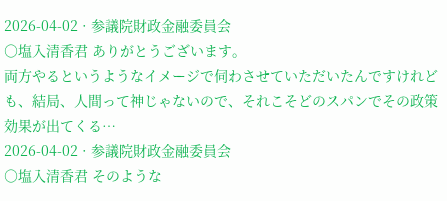2026-04-02 · 参議院財政金融委員会
○塩入清香君 ありがとうございます。
両方やるというようなイメージで伺わさせていただいたんですけれども、結局、人間って神じゃないので、それこそどのスパンでその政策効果が出てくる…
2026-04-02 · 参議院財政金融委員会
○塩入清香君 そのような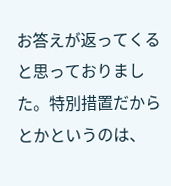お答えが返ってくると思っておりました。特別措置だからとかというのは、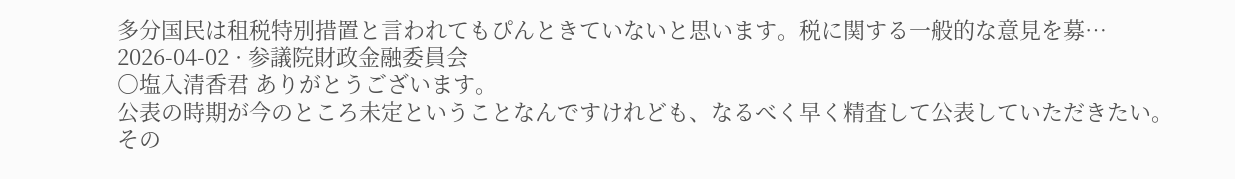多分国民は租税特別措置と言われてもぴんときていないと思います。税に関する一般的な意見を募…
2026-04-02 · 参議院財政金融委員会
○塩入清香君 ありがとうございます。
公表の時期が今のところ未定ということなんですけれども、なるべく早く精査して公表していただきたい。
その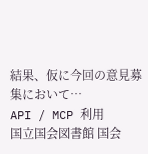結果、仮に今回の意見募集において…
API / MCP 利用
国立国会図書館 国会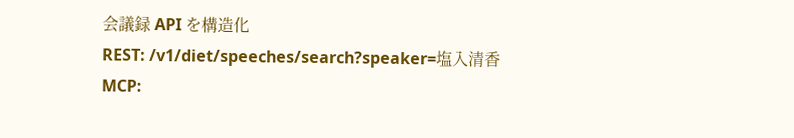会議録 API を構造化
REST: /v1/diet/speeches/search?speaker=塩入清香
MCP: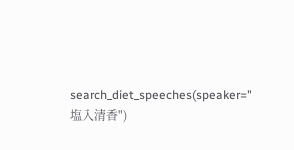search_diet_speeches(speaker="塩入清香")